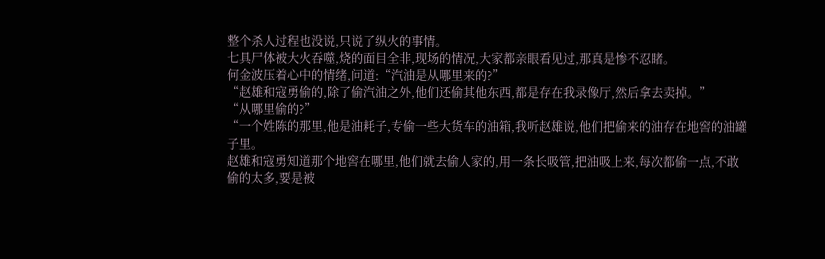整个杀人过程也没说,只说了纵火的事情。
七具尸体被大火吞噬,烧的面目全非,现场的情况,大家都亲眼看见过,那真是惨不忍睹。
何金波压着心中的情绪,问道:“汽油是从哪里来的?”
“赵雄和寇勇偷的,除了偷汽油之外,他们还偷其他东西,都是存在我录像厅,然后拿去卖掉。”
“从哪里偷的?”
“一个姓陈的那里,他是油耗子,专偷一些大货车的油箱,我听赵雄说,他们把偷来的油存在地窖的油罐子里。
赵雄和寇勇知道那个地窖在哪里,他们就去偷人家的,用一条长吸管,把油吸上来,每次都偷一点,不敢偷的太多,要是被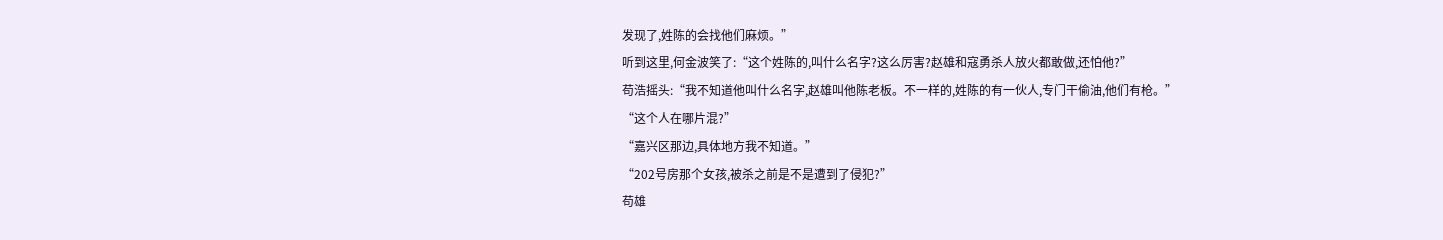发现了,姓陈的会找他们麻烦。”
听到这里,何金波笑了:“这个姓陈的,叫什么名字?这么厉害?赵雄和寇勇杀人放火都敢做,还怕他?”
苟浩摇头:“我不知道他叫什么名字,赵雄叫他陈老板。不一样的,姓陈的有一伙人,专门干偷油,他们有枪。”
“这个人在哪片混?”
“嘉兴区那边,具体地方我不知道。”
“202号房那个女孩,被杀之前是不是遭到了侵犯?”
苟雄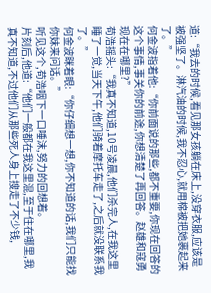道:“我去的时候,看见那女孩躺在床上,没穿衣服,应该是被强坚了。淋汽油的时候,我不忍心,就用棉被把她裹起来了。”
何金波指着他:“你前面说的那些,都不重要,你现在回答的这个事情,事关你的前途,你想清楚了再回答。赵雄和寇勇现在在哪里?”
苟浩摇头:“我真不知道,10号凌晨,他们杀完人,在我这里睡了一觉,当天下午,他们骑着摩托车走了,之后就没联系我了。”
何金波眯着眼:“你仔细想一想,你不知道的话,我们只能找你妹来问话。”
听见这个,苟浩咽下一口唾沫,努力的回想着。
片刻后,他道:“他们一般都在我这里混,至于住在哪里,我真不知道,不过他们从那些死人身上搜走了不少钱,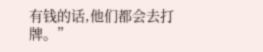有钱的话,他们都会去打牌。”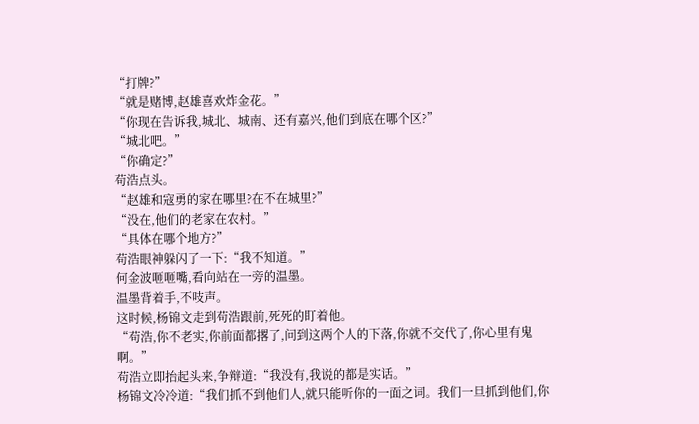“打牌?”
“就是赌博,赵雄喜欢炸金花。”
“你现在告诉我,城北、城南、还有嘉兴,他们到底在哪个区?”
“城北吧。”
“你确定?”
苟浩点头。
“赵雄和寇勇的家在哪里?在不在城里?”
“没在,他们的老家在农村。”
“具体在哪个地方?”
苟浩眼神躲闪了一下:“我不知道。”
何金波咂咂嘴,看向站在一旁的温墨。
温墨背着手,不吱声。
这时候,杨锦文走到苟浩跟前,死死的盯着他。
“苟浩,你不老实,你前面都撂了,问到这两个人的下落,你就不交代了,你心里有鬼啊。”
苟浩立即抬起头来,争辩道:“我没有,我说的都是实话。”
杨锦文冷冷道:“我们抓不到他们人,就只能听你的一面之词。我们一旦抓到他们,你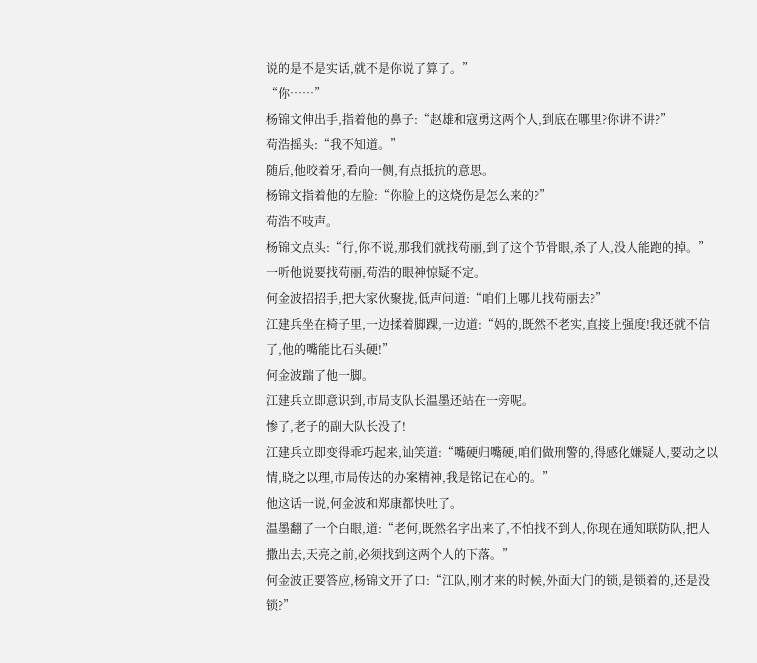说的是不是实话,就不是你说了算了。”
“你……”
杨锦文伸出手,指着他的鼻子:“赵雄和寇勇这两个人,到底在哪里?你讲不讲?”
苟浩摇头:“我不知道。”
随后,他咬着牙,看向一侧,有点抵抗的意思。
杨锦文指着他的左脸:“你脸上的这烧伤是怎么来的?”
苟浩不吱声。
杨锦文点头:“行,你不说,那我们就找苟丽,到了这个节骨眼,杀了人,没人能跑的掉。”
一听他说要找苟丽,苟浩的眼神惊疑不定。
何金波招招手,把大家伙聚拢,低声问道:“咱们上哪儿找苟丽去?”
江建兵坐在椅子里,一边揉着脚踝,一边道:“妈的,既然不老实,直接上强度!我还就不信了,他的嘴能比石头硬!”
何金波踹了他一脚。
江建兵立即意识到,市局支队长温墨还站在一旁呢。
惨了,老子的副大队长没了!
江建兵立即变得乖巧起来,讪笑道:“嘴硬归嘴硬,咱们做刑警的,得感化嫌疑人,要动之以情,晓之以理,市局传达的办案精神,我是铭记在心的。”
他这话一说,何金波和郑康都快吐了。
温墨翻了一个白眼,道:“老何,既然名字出来了,不怕找不到人,你现在通知联防队,把人撒出去,天亮之前,必须找到这两个人的下落。”
何金波正要答应,杨锦文开了口:“江队,刚才来的时候,外面大门的锁,是锁着的,还是没锁?”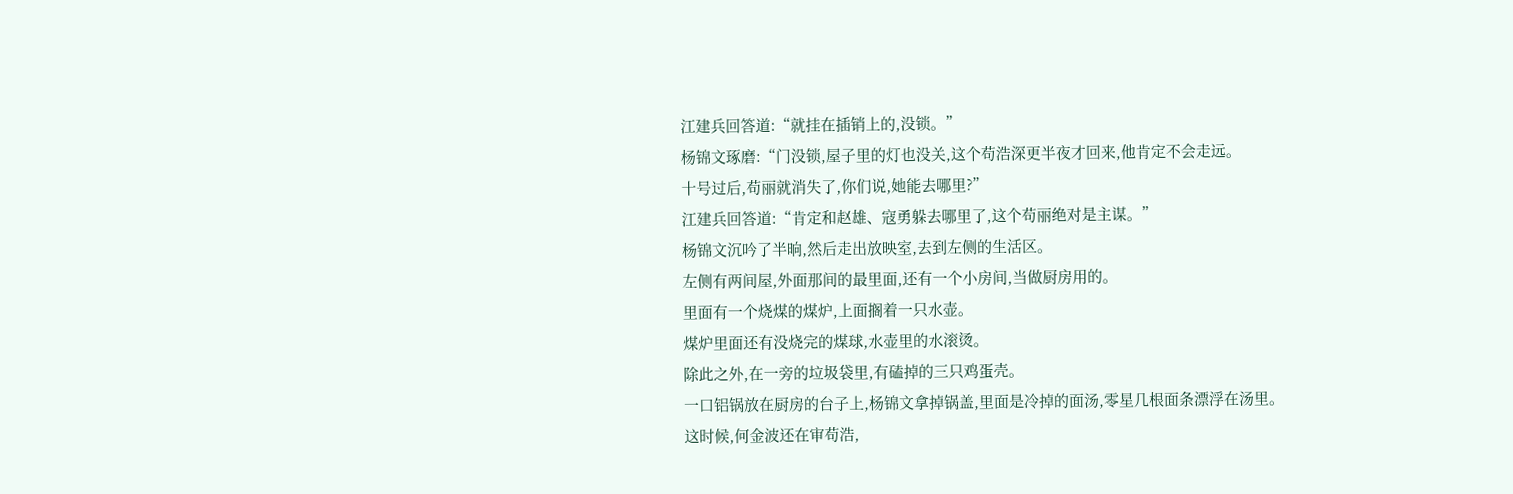江建兵回答道:“就挂在插销上的,没锁。”
杨锦文琢磨:“门没锁,屋子里的灯也没关,这个苟浩深更半夜才回来,他肯定不会走远。
十号过后,苟丽就消失了,你们说,她能去哪里?”
江建兵回答道:“肯定和赵雄、寇勇躲去哪里了,这个苟丽绝对是主谋。”
杨锦文沉吟了半晌,然后走出放映室,去到左侧的生活区。
左侧有两间屋,外面那间的最里面,还有一个小房间,当做厨房用的。
里面有一个烧煤的煤炉,上面搁着一只水壶。
煤炉里面还有没烧完的煤球,水壶里的水滚烫。
除此之外,在一旁的垃圾袋里,有磕掉的三只鸡蛋壳。
一口铝锅放在厨房的台子上,杨锦文拿掉锅盖,里面是冷掉的面汤,零星几根面条漂浮在汤里。
这时候,何金波还在审苟浩,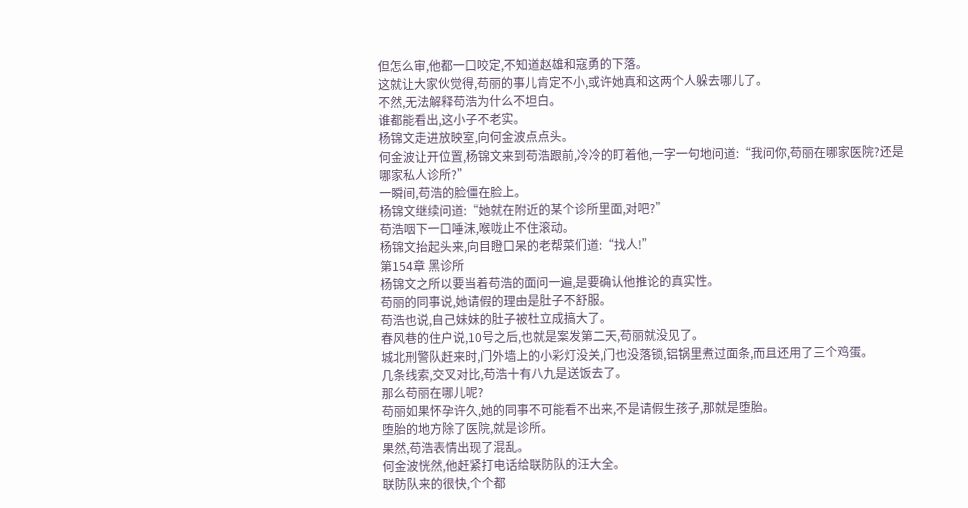但怎么审,他都一口咬定,不知道赵雄和寇勇的下落。
这就让大家伙觉得,苟丽的事儿肯定不小,或许她真和这两个人躲去哪儿了。
不然,无法解释苟浩为什么不坦白。
谁都能看出,这小子不老实。
杨锦文走进放映室,向何金波点点头。
何金波让开位置,杨锦文来到苟浩跟前,冷冷的盯着他,一字一句地问道:“我问你,苟丽在哪家医院?还是哪家私人诊所?”
一瞬间,苟浩的脸僵在脸上。
杨锦文继续问道:“她就在附近的某个诊所里面,对吧?”
苟浩咽下一口唾沫,喉咙止不住滚动。
杨锦文抬起头来,向目瞪口呆的老帮菜们道:“找人!”
第154章 黑诊所
杨锦文之所以要当着苟浩的面问一遍,是要确认他推论的真实性。
苟丽的同事说,她请假的理由是肚子不舒服。
苟浩也说,自己妹妹的肚子被杜立成搞大了。
春风巷的住户说,10号之后,也就是案发第二天,苟丽就没见了。
城北刑警队赶来时,门外墙上的小彩灯没关,门也没落锁,铝锅里煮过面条,而且还用了三个鸡蛋。
几条线索,交叉对比,苟浩十有八九是送饭去了。
那么苟丽在哪儿呢?
苟丽如果怀孕许久,她的同事不可能看不出来,不是请假生孩子,那就是堕胎。
堕胎的地方除了医院,就是诊所。
果然,苟浩表情出现了混乱。
何金波恍然,他赶紧打电话给联防队的汪大全。
联防队来的很快,个个都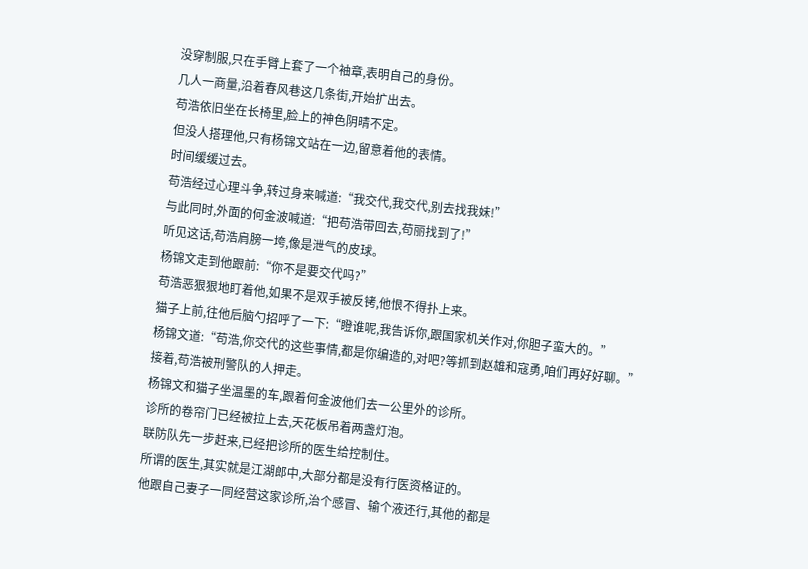没穿制服,只在手臂上套了一个袖章,表明自己的身份。
几人一商量,沿着春风巷这几条街,开始扩出去。
苟浩依旧坐在长椅里,脸上的神色阴晴不定。
但没人搭理他,只有杨锦文站在一边,留意着他的表情。
时间缓缓过去。
苟浩经过心理斗争,转过身来喊道:“我交代,我交代,别去找我妹!”
与此同时,外面的何金波喊道:“把苟浩带回去,苟丽找到了!”
听见这话,苟浩肩膀一垮,像是泄气的皮球。
杨锦文走到他跟前:“你不是要交代吗?”
苟浩恶狠狠地盯着他,如果不是双手被反铐,他恨不得扑上来。
猫子上前,往他后脑勺招呼了一下:“瞪谁呢,我告诉你,跟国家机关作对,你胆子蛮大的。”
杨锦文道:“苟浩,你交代的这些事情,都是你编造的,对吧?等抓到赵雄和寇勇,咱们再好好聊。”
接着,苟浩被刑警队的人押走。
杨锦文和猫子坐温墨的车,跟着何金波他们去一公里外的诊所。
诊所的卷帘门已经被拉上去,天花板吊着两盏灯泡。
联防队先一步赶来,已经把诊所的医生给控制住。
所谓的医生,其实就是江湖郎中,大部分都是没有行医资格证的。
他跟自己妻子一同经营这家诊所,治个感冒、输个液还行,其他的都是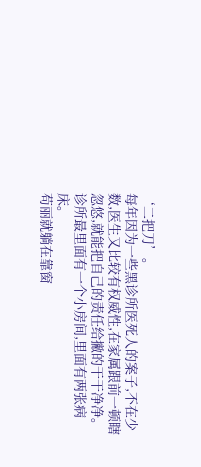‘二把刀’。
每年因为一些黑诊所医死人的案子,不在少数,医生又比较有权威性,在家属跟前一顿瞎忽悠,就能把自己的责任给撇的干干净净。
诊所最里面有一个小房间,里面有两张病床。
苟丽就躺在靠窗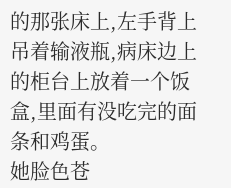的那张床上,左手背上吊着输液瓶,病床边上的柜台上放着一个饭盒,里面有没吃完的面条和鸡蛋。
她脸色苍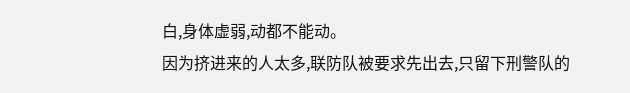白,身体虚弱,动都不能动。
因为挤进来的人太多,联防队被要求先出去,只留下刑警队的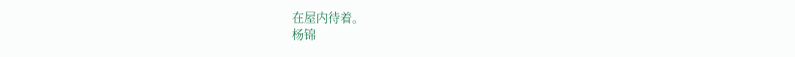在屋内待着。
杨锦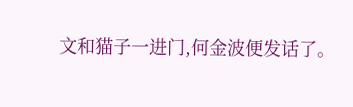文和猫子一进门,何金波便发话了。